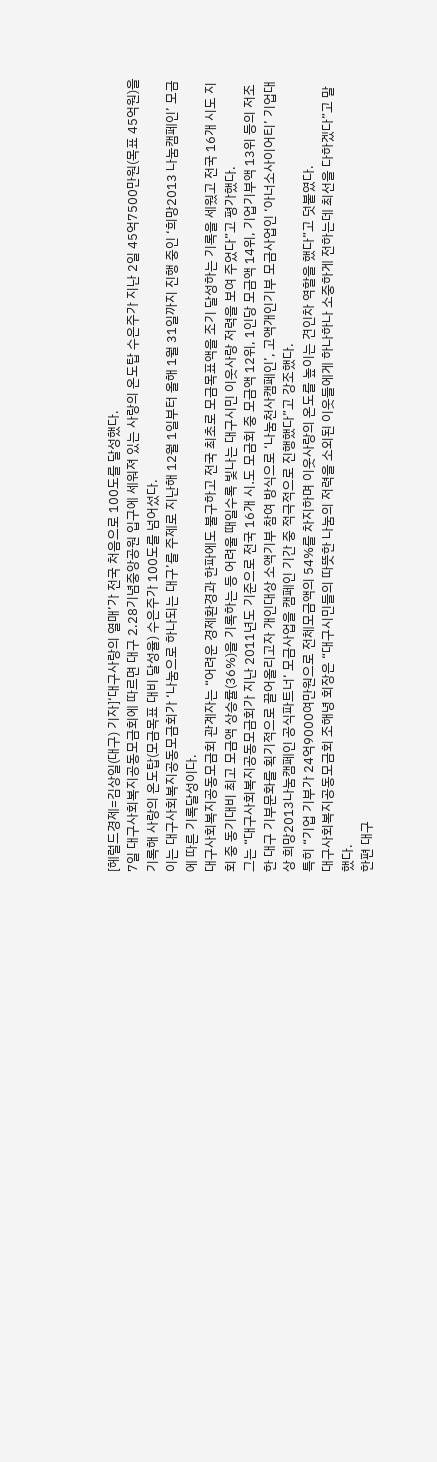[헤럴드경제=김상일(대구) 기자]‘대구사랑의 열매’가 전국 처음으로 100도를 달성했다.
7일 대구사회복지공동모금회에 따르면 대구 2.28기념중앙공원 입구에 세워져 있는 사랑의 온도탑 수은주가 지난 2일 45억7500만원(목표 45억원)을 기록해 사랑의 온도탑(모금목표 대비 달성율) 수은주가 100도를 넘어섰다.
이는 대구사회복지공동모금회가 ‘나눔으로 하나되는 대구’를 주제로 지난해 12월 1일부터 올해 1월 31일까지 진행 중인 ‘희망2013 나눔캠페인’ 모금에 따른 기록달성이다.
대구사회복지공동모금회 관계자는 “어려운 경제환경과 한파에도 불구하고 전국 최초로 모금목표액을 조기 달성하는 기록을 세웠고 전국 16개 시도 지회 중 동기대비 최고 모금액 상승률(36%)을 기록하는 등 어려울 때일수록 빛나는 대구시민 이웃사랑 저력을 보여 주었다”고 평가했다.
그는 “대구사회복지공동모금회가 지난 2011년도 기준으로 전국 16개 시․도 모금회 중 모금액 12위, 1인당 모금액 14위, 기업기부액 13위 등의 저조한 대구 기부문화를 획기적으로 끌어올리고자 개인대상 소액기부 참여 방식으로 ‘나눔천사캠페인’, 고액개인기부 모금사업인 ‘아너소사이어티’ 기업대상 희망2013나눔캠페인 공식파트너‘ 모금사업을 캠페인 기간 중 적극적으로 진행했다”고 강조했다.
특히 “기업 기부가 24억9000여만원으로 전체모금액의 54%를 차지하며 이웃사랑의 온도를 높이는 견인차 역할을 했다”고 덧붙였다.
대구사회복지공동모금회 조해녕 회장은 “대구시민들의 따뜻한 나눔의 저력을 소외된 이웃들에게 하나하나 소중하게 전하는데 최선을 다하겠다”고 말했다.
한편 대구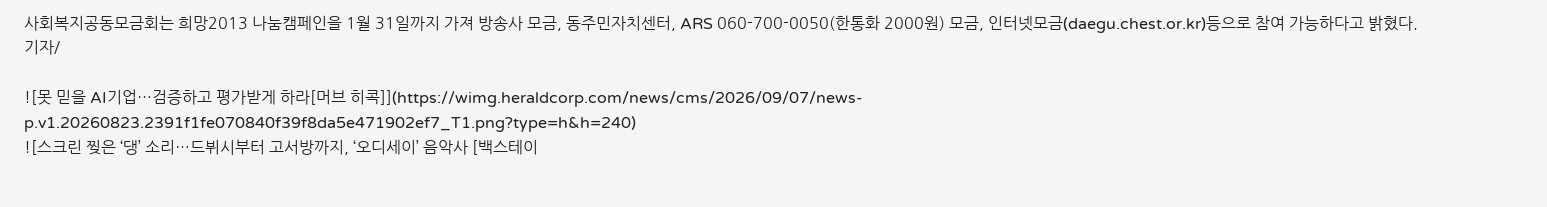사회복지공동모금회는 희망2013 나눔캠페인을 1월 31일까지 가져 방송사 모금, 동주민자치센터, ARS 060-700-0050(한통화 2000원) 모금, 인터넷모금(daegu.chest.or.kr)등으로 참여 가능하다고 밝혔다.
기자/

![못 믿을 AI기업…검증하고 평가받게 하라[머브 히콕]](https://wimg.heraldcorp.com/news/cms/2026/09/07/news-p.v1.20260823.2391f1fe070840f39f8da5e471902ef7_T1.png?type=h&h=240)
![스크린 찢은 ‘댕’ 소리…드뷔시부터 고서방까지, ‘오디세이’ 음악사 [백스테이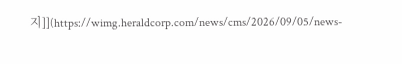지]](https://wimg.heraldcorp.com/news/cms/2026/09/05/news-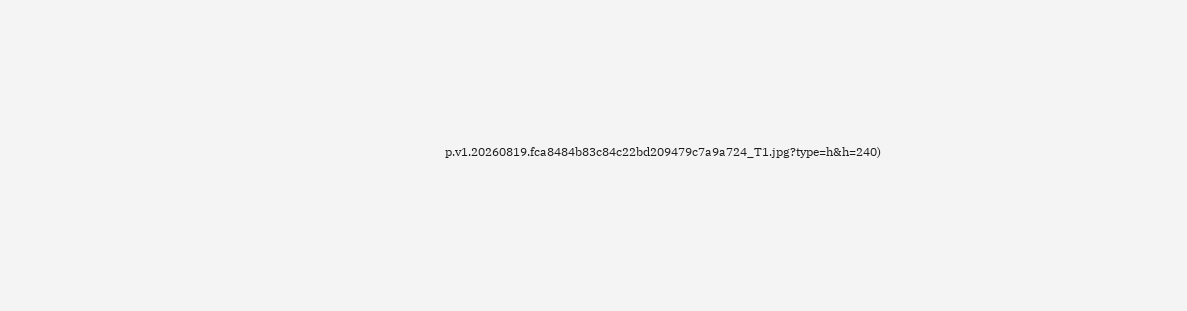p.v1.20260819.fca8484b83c84c22bd209479c7a9a724_T1.jpg?type=h&h=240)